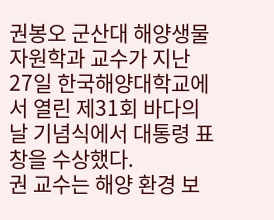권봉오 군산대 해양생물자원학과 교수가 지난 27일 한국해양대학교에서 열린 제31회 바다의 날 기념식에서 대통령 표창을 수상했다.
권 교수는 해양 환경 보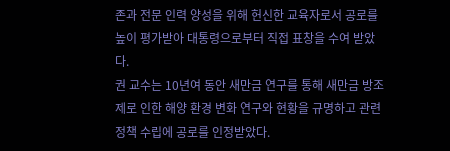존과 전문 인력 양성을 위해 헌신한 교육자로서 공로를 높이 평가받아 대통령으로부터 직접 표창을 수여 받았다.
권 교수는 10년여 동안 새만금 연구를 통해 새만금 방조제로 인한 해양 환경 변화 연구와 현황을 규명하고 관련 정책 수립에 공로를 인정받았다.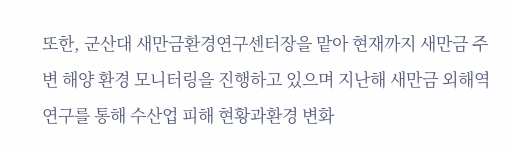또한, 군산대 새만금환경연구센터장을 맡아 현재까지 새만금 주변 해양 환경 모니터링을 진행하고 있으며 지난해 새만금 외해역 연구를 통해 수산업 피해 현황과환경 변화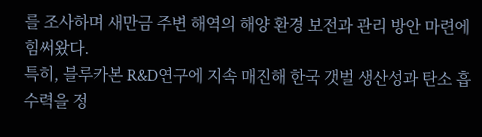를 조사하며 새만금 주변 해역의 해양 환경 보전과 관리 방안 마련에 힘써왔다.
특히, 블루카본 R&D연구에 지속 매진해 한국 갯벌 생산성과 탄소 흡수력을 정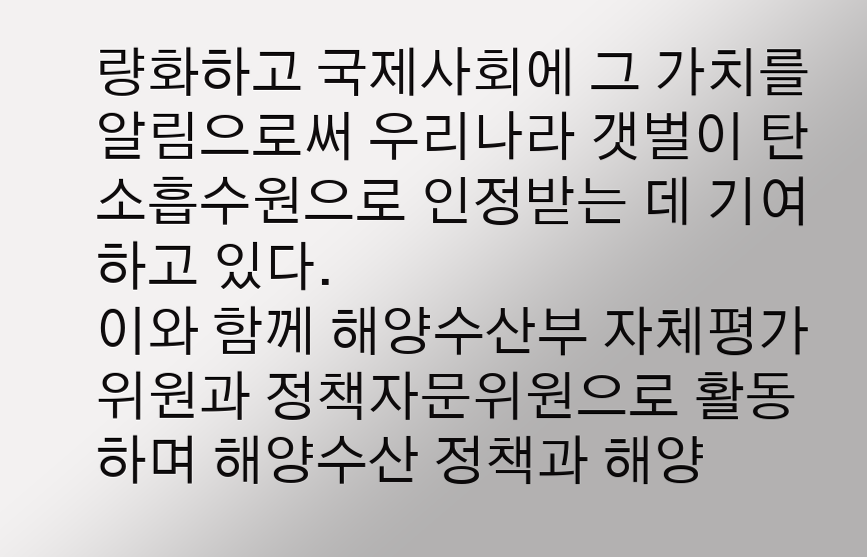량화하고 국제사회에 그 가치를 알림으로써 우리나라 갯벌이 탄소흡수원으로 인정받는 데 기여하고 있다.
이와 함께 해양수산부 자체평가위원과 정책자문위원으로 활동하며 해양수산 정책과 해양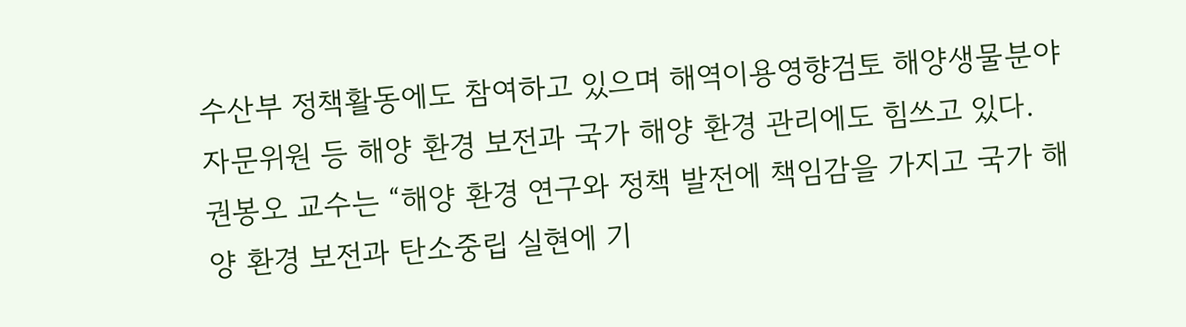수산부 정책활동에도 참여하고 있으며 해역이용영향검토 해양생물분야 자문위원 등 해양 환경 보전과 국가 해양 환경 관리에도 힘쓰고 있다.
권봉오 교수는 “해양 환경 연구와 정책 발전에 책임감을 가지고 국가 해양 환경 보전과 탄소중립 실현에 기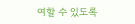여할 수 있도록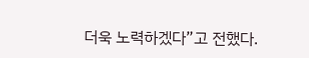더욱 노력하겠다”고 전했다.